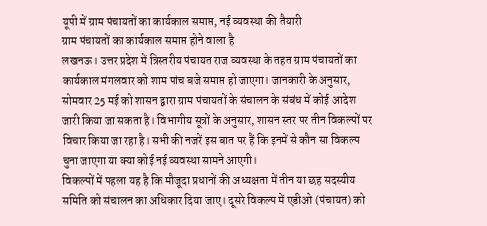यूपी में ग्राम पंचायतों का कार्यकाल समाप्त, नई व्यवस्था की तैयारी
ग्राम पंचायतों का कार्यकाल समाप्त होने वाला है
लखनऊ। उत्तर प्रदेश में त्रिस्तरीय पंचायत राज व्यवस्था के तहत ग्राम पंचायतों का कार्यकाल मंगलवार को शाम पांच बजे समाप्त हो जाएगा। जानकारी के अनुसार, सोमवार 25 मई को शासन द्वारा ग्राम पंचायतों के संचालन के संबंध में कोई आदेश जारी किया जा सकता है। विभागीय सूत्रों के अनुसार, शासन स्तर पर तीन विकल्पों पर विचार किया जा रहा है। सभी की नजरें इस बात पर हैं कि इनमें से कौन सा विकल्प चुना जाएगा या क्या कोई नई व्यवस्था सामने आएगी।
विकल्पों में पहला यह है कि मौजूदा प्रधानों की अध्यक्षता में तीन या छह सदस्यीय समिति को संचालन का अधिकार दिया जाए। दूसरे विकल्प में एडीओ (पंचायत) को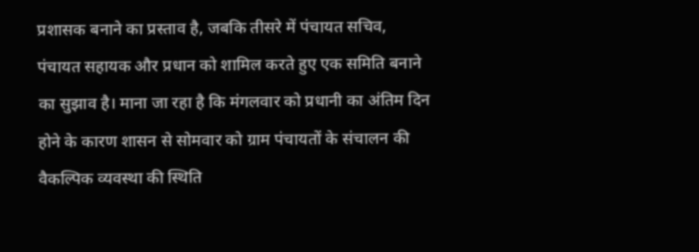प्रशासक बनाने का प्रस्ताव है, जबकि तीसरे में पंचायत सचिव, पंचायत सहायक और प्रधान को शामिल करते हुए एक समिति बनाने का सुझाव है। माना जा रहा है कि मंगलवार को प्रधानी का अंतिम दिन होने के कारण शासन से सोमवार को ग्राम पंचायतों के संचालन की वैकल्पिक व्यवस्था की स्थिति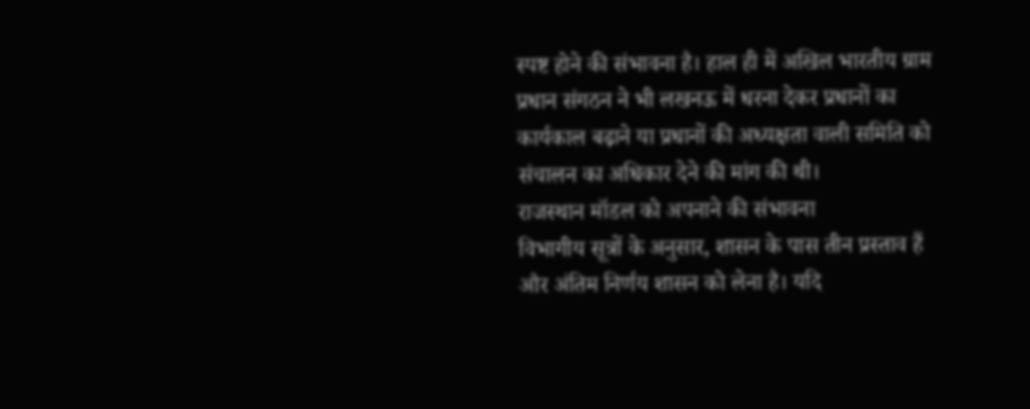स्पष्ट होने की संभावना है। हाल ही में अखिल भारतीय ग्राम प्रधान संगठन ने भी लखनऊ में धरना देकर प्रधानों का कार्यकाल बढ़ाने या प्रधानों की अध्यक्षता वाली समिति को संचालन का अधिकार देने की मांग की थी।
राजस्थान मॉडल को अपनाने की संभावना
विभागीय सूत्रों के अनुसार, शासन के पास तीन प्रस्ताव हैं और अंतिम निर्णय शासन को लेना है। यदि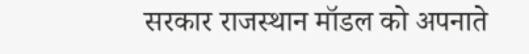सरकार राजस्थान मॉडल को अपनाते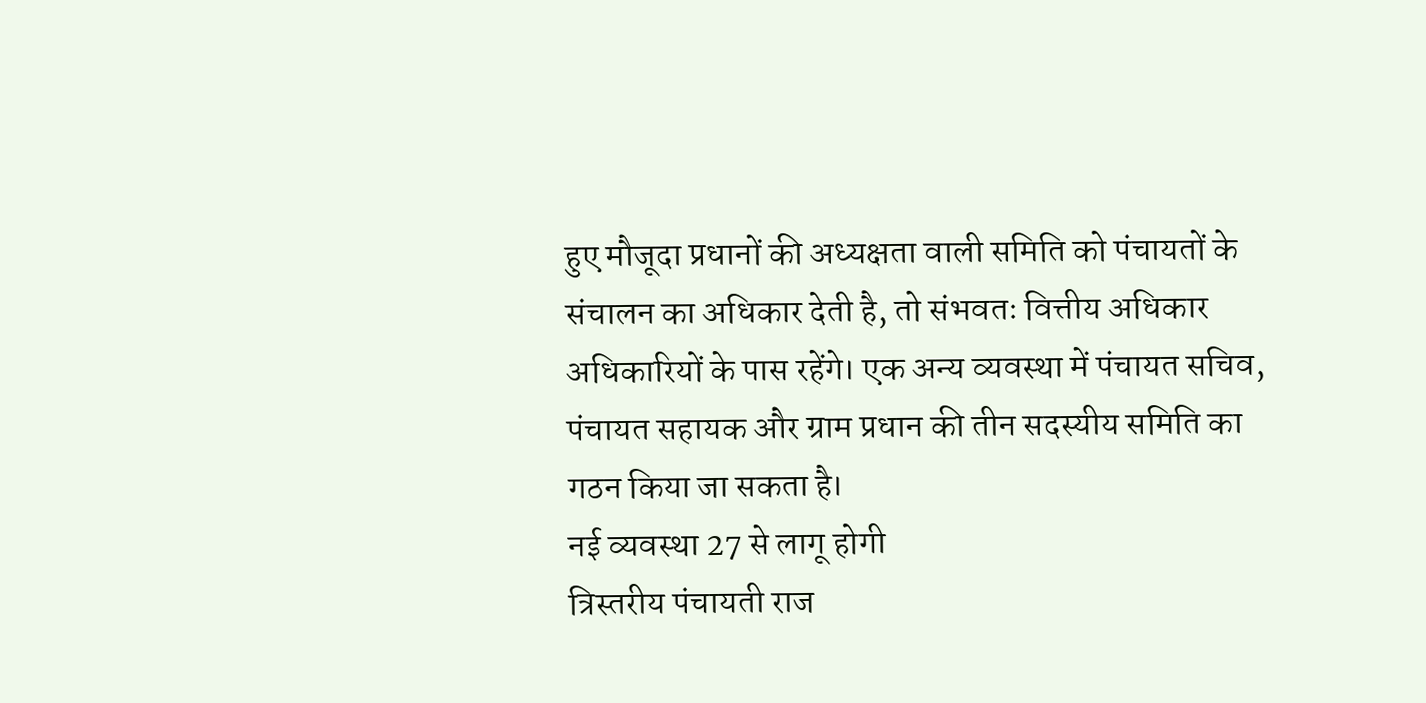हुए मौजूदा प्रधानों की अध्यक्षता वाली समिति को पंचायतों के संचालन का अधिकार देती है, तो संभवतः वित्तीय अधिकार अधिकारियों के पास रहेंगे। एक अन्य व्यवस्था में पंचायत सचिव, पंचायत सहायक और ग्राम प्रधान की तीन सदस्यीय समिति का गठन किया जा सकता है।
नई व्यवस्था 27 से लागू होगी
त्रिस्तरीय पंचायती राज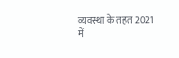व्यवस्था के तहत 2021 में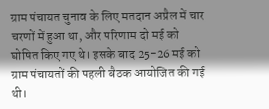ग्राम पंचायत चुनाव के लिए मतदान अप्रैल में चार चरणों में हुआ था, और परिणाम दो मई को घोषित किए गए थे। इसके बाद 25-26 मई को ग्राम पंचायतों की पहली बैठक आयोजित की गई थी।